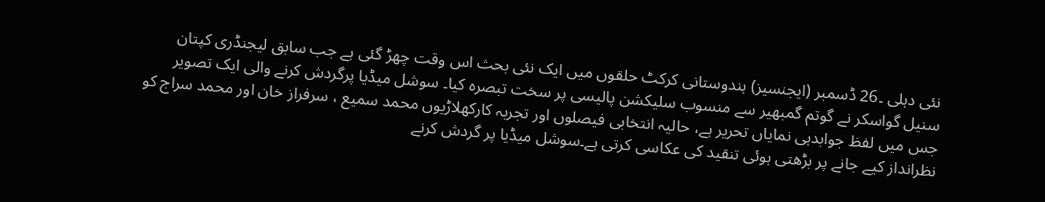نئی دہلی ۔26 ڈسمبر (ایجنسیز) ہندوستانی کرکٹ حلقوں میں ایک نئی بحث اس وقت چھڑ گئی ہے جب سابق لیجنڈری کپتان سنیل گواسکر نے گوتم گمبھیر سے منسوب سلیکشن پالیسی پر سخت تبصرہ کیا۔ سوشل میڈیا پرگردش کرنے والی ایک تصویر جس میں لفظ جوابدہی نمایاں تحریر ہے، حالیہ انتخابی فیصلوں اور تجربہ کارکھلاڑیوں محمد سمیع ، سرفراز خان اور محمد سراج کو نظرانداز کیے جانے پر بڑھتی ہوئی تنقید کی عکاسی کرتی ہے۔سوشل میڈیا پر گردش کرنے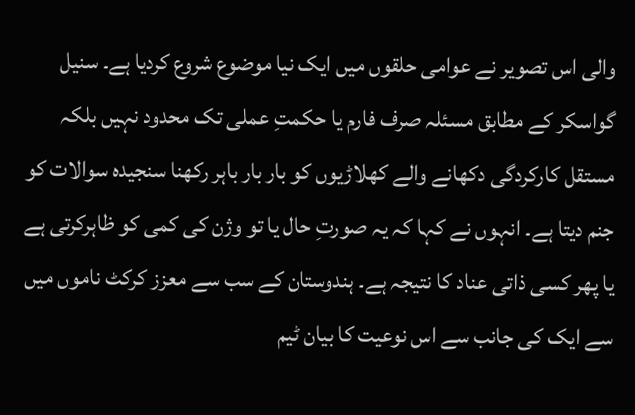والی اس تصویر نے عوامی حلقوں میں ایک نیا موضوع شروع کردیا ہے۔ سنیل گواسکر کے مطابق مسئلہ صرف فارم یا حکمتِ عملی تک محدود نہیں بلکہ مستقل کارکردگی دکھانے والے کھلاڑیوں کو بار بار باہر رکھنا سنجیدہ سوالات کو جنم دیتا ہے۔ انہوں نے کہا کہ یہ صورتِ حال یا تو وژن کی کمی کو ظاہرکرتی ہے یا پھر کسی ذاتی عناد کا نتیجہ ہے۔ ہندوستان کے سب سے معزز کرکٹ ناموں میں سے ایک کی جانب سے اس نوعیت کا بیان ٹیم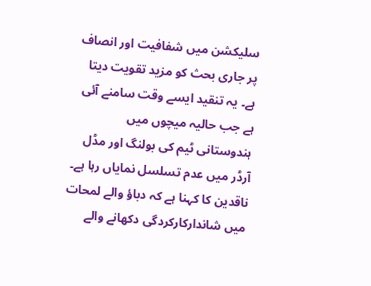سلیکشن میں شفافیت اور انصاف پر جاری بحث کو مزید تقویت دیتا ہے۔ یہ تنقید ایسے وقت سامنے آئی ہے جب حالیہ میچوں میں ہندوستانی ٹیم کی بولنگ اور مڈل آرڈر میں عدم تسلسل نمایاں رہا ہے۔ ناقدین کا کہنا ہے کہ دباؤ والے لمحات میں شاندارکارکردگی دکھانے والے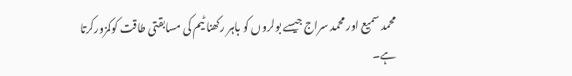محمد سمیع اور محمد سراج جیسے بولروں کو باہر رکھنا ٹیم کی مسابقتی طاقت کوکمزورکرتا ہے۔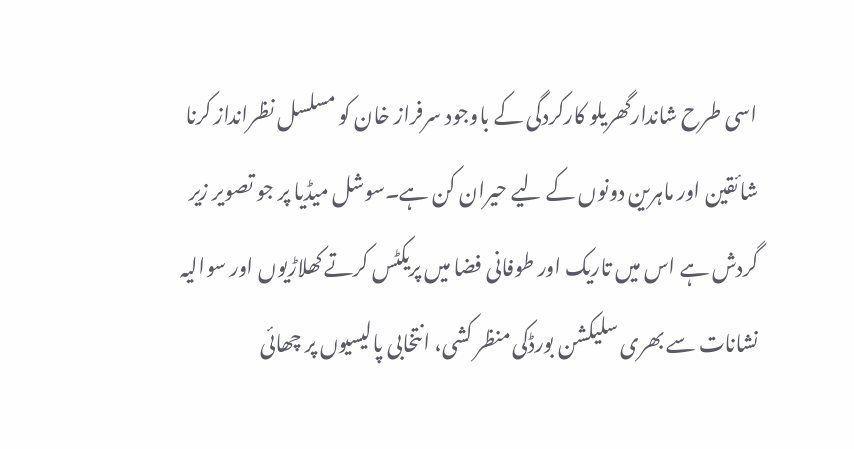اسی طرح شاندارگھریلو کارکردگی کے باوجود سرفراز خان کو مسلسل نظرانداز کرنا شائقین اور ماہرین دونوں کے لیے حیران کن ہے۔سوشل میڈیا پر جو تصویر زیر گردش ہے اس میں تاریک اور طوفانی فضا میں پریکٹس کرتے کھلاڑیوں اور سوالیہ نشانات سے بھری سلیکشن بورڈکی منظر کشی، انتخابی پالیسیوں پر چھائی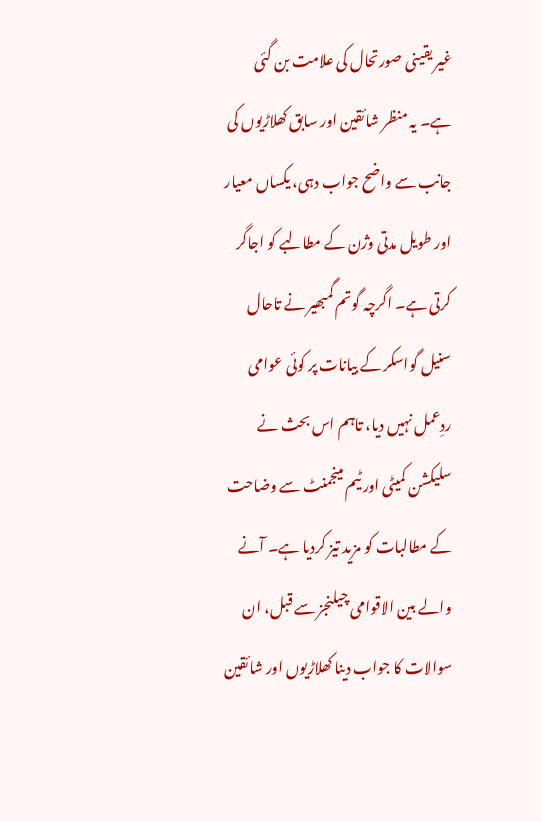غیر یقینی صورتحال کی علامت بن گئی ہے۔ یہ منظر شائقین اور سابق کھلاڑیوں کی جانب سے واضح جواب دہی، یکساں معیار اور طویل مدتی وژن کے مطالبے کو اجاگر کرتی ہے۔ اگرچہ گوتم گمبھیر نے تاحال سنیل گواسکر کے بیانات پر کوئی عوامی ردِعمل نہیں دیا، تاہم اس بحث نے سلیکشن کمیٹی اور ٹیم مینجمنٹ سے وضاحت کے مطالبات کو مزید تیز کردیا ہے۔ آنے والے بین الاقوامی چیلنجز سے قبل، ان سوالات کا جواب دینا کھلاڑیوں اور شائقین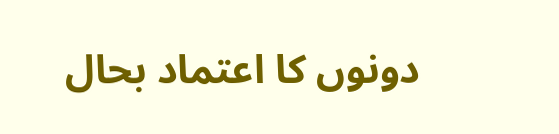دونوں کا اعتماد بحال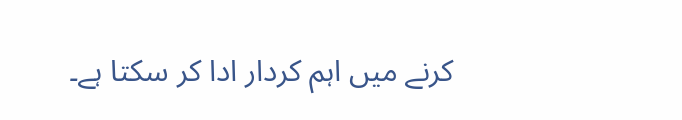کرنے میں اہم کردار ادا کر سکتا ہے۔